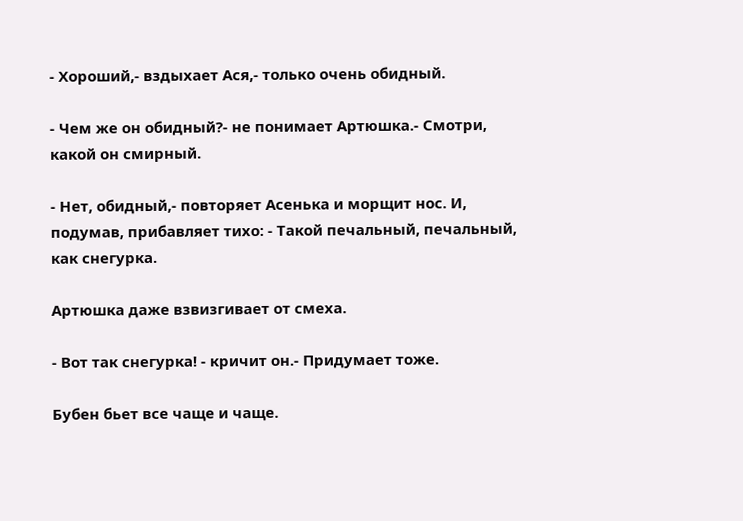- Хороший,- вздыхает Ася,- только очень обидный.

- Чем же он обидный?- не понимает Артюшка.- Смотри, какой он смирный.

- Нет, обидный,- повторяет Асенька и морщит нос. И, подумав, прибавляет тихо: - Такой печальный, печальный, как снегурка.

Артюшка даже взвизгивает от смеха.

- Вот так снегурка! - кричит он.- Придумает тоже.

Бубен бьет все чаще и чаще.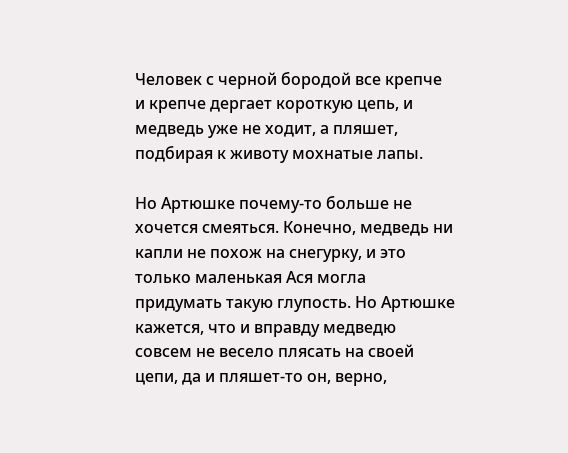Человек с черной бородой все крепче и крепче дергает короткую цепь, и медведь уже не ходит, а пляшет, подбирая к животу мохнатые лапы.

Но Артюшке почему-то больше не хочется смеяться. Конечно, медведь ни капли не похож на снегурку, и это только маленькая Ася могла придумать такую глупость. Но Артюшке кажется, что и вправду медведю совсем не весело плясать на своей цепи, да и пляшет-то он, верно,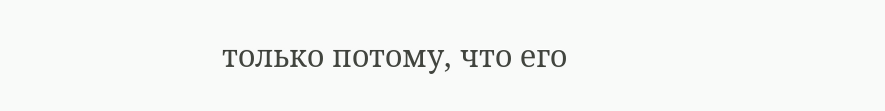только потому, что его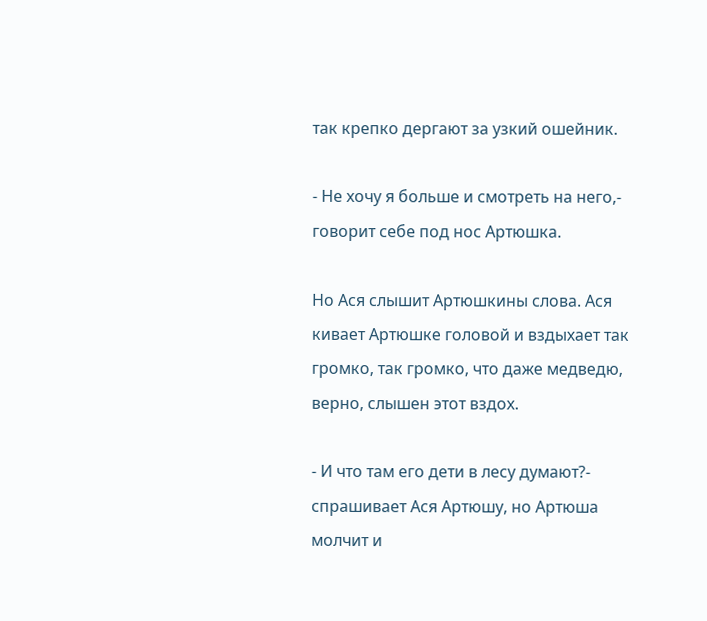так крепко дергают за узкий ошейник.

- Не хочу я больше и смотреть на него,- говорит себе под нос Артюшка.

Но Ася слышит Артюшкины слова. Ася кивает Артюшке головой и вздыхает так громко, так громко, что даже медведю, верно, слышен этот вздох.

- И что там его дети в лесу думают?- спрашивает Ася Артюшу, но Артюша молчит и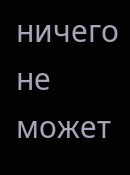ничего не может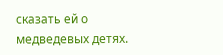сказать ей о медведевых детях.